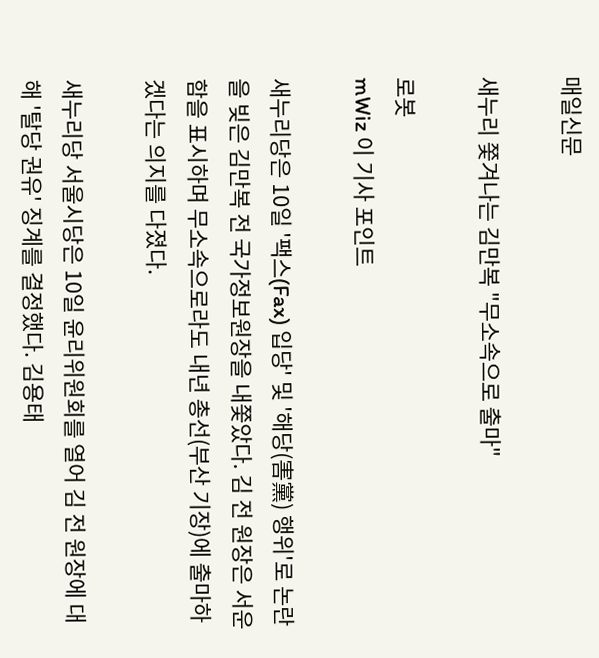매일신문

새누리 쫓겨나는 김만복 "무소속으로 출마"

로봇
mWiz 이 기사 포인트

새누리당은 10일 '팩스(Fax) 입당' 및 '해당(害黨) 행위'로 논란을 빚은 김만복 전 국가정보원장을 내쫓았다. 김 전 원장은 서운함을 표시하며 무소속으로라도 내년 총선(부산 기장)에 출마하겠다는 의지를 다졌다.

새누리당 서울시당은 10일 윤리위원회를 열어 김 전 원장에 대해 '탈당 권유' 징계를 결정했다. 김용태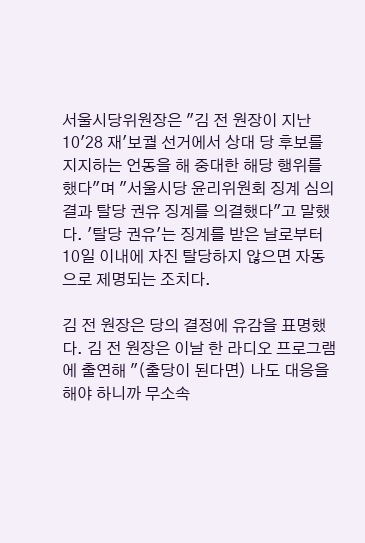서울시당위원장은 "김 전 원장이 지난 10'28 재'보궐 선거에서 상대 당 후보를 지지하는 언동을 해 중대한 해당 행위를 했다"며 "서울시당 윤리위원회 징계 심의 결과 탈당 권유 징계를 의결했다"고 말했다. '탈당 권유'는 징계를 받은 날로부터 10일 이내에 자진 탈당하지 않으면 자동으로 제명되는 조치다.

김 전 원장은 당의 결정에 유감을 표명했다. 김 전 원장은 이날 한 라디오 프로그램에 출연해 "(출당이 된다면) 나도 대응을 해야 하니까 무소속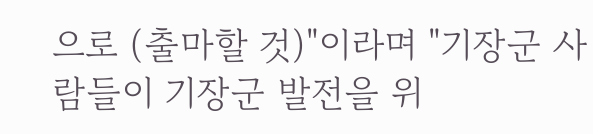으로 (출마할 것)"이라며 "기장군 사람들이 기장군 발전을 위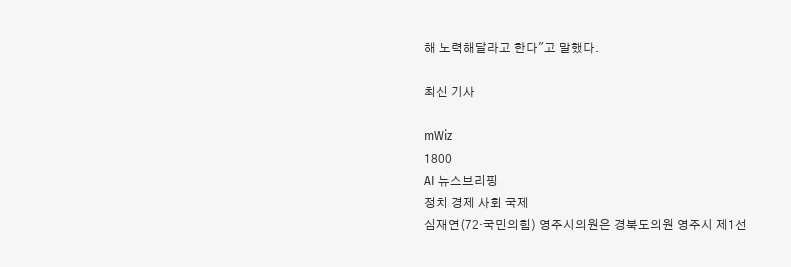해 노력해달라고 한다"고 말했다.

최신 기사

mWiz
1800
AI 뉴스브리핑
정치 경제 사회 국제
심재연(72·국민의힘) 영주시의원은 경북도의원 영주시 제1선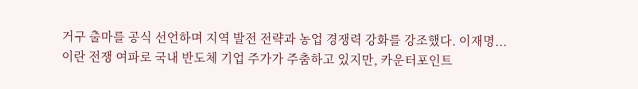거구 출마를 공식 선언하며 지역 발전 전략과 농업 경쟁력 강화를 강조했다. 이재명...
이란 전쟁 여파로 국내 반도체 기업 주가가 주춤하고 있지만, 카운터포인트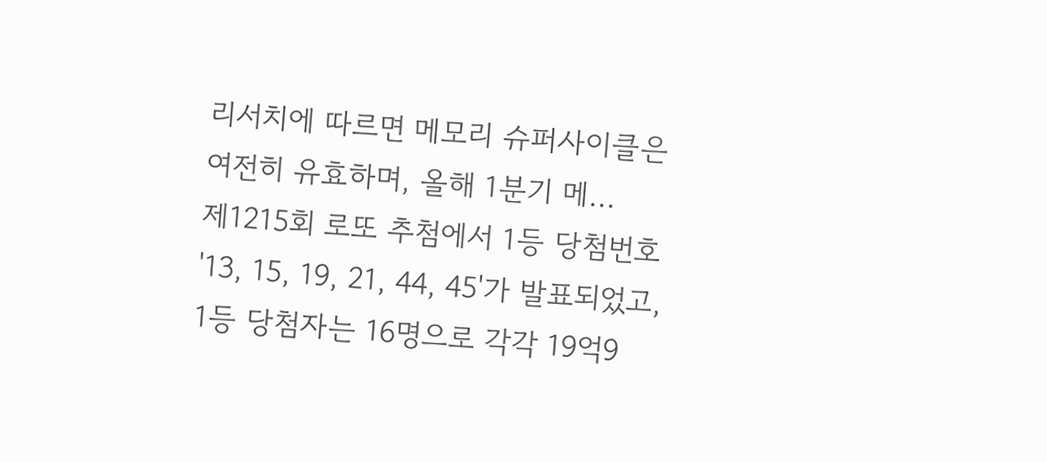리서치에 따르면 메모리 슈퍼사이클은 여전히 유효하며, 올해 1분기 메...
제1215회 로또 추첨에서 1등 당첨번호 '13, 15, 19, 21, 44, 45'가 발표되었고, 1등 당첨자는 16명으로 각각 19억9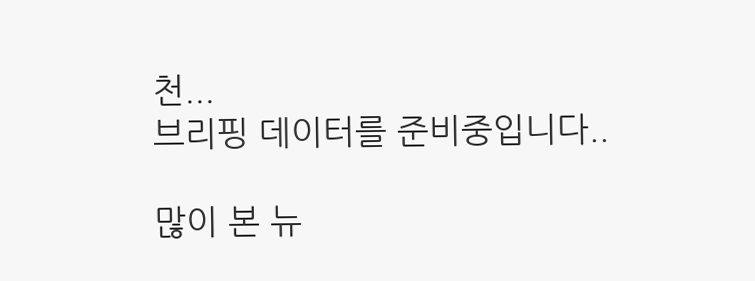천...
브리핑 데이터를 준비중입니다..

많이 본 뉴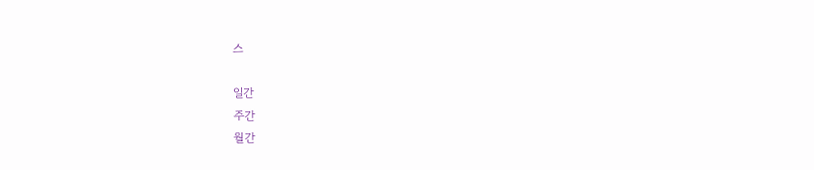스

일간
주간
월간